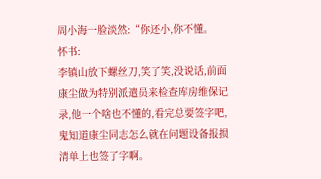周小海一脸淡然:“你还小,你不懂。
怀书:
李镇山放下螺丝刀,笑了笑,没说话,前面康尘做为特别派遣员来检查库房维保记录,他一个啥也不懂的,看完总要签字吧,鬼知道康尘同志怎么就在问题设备报损清单上也签了字啊。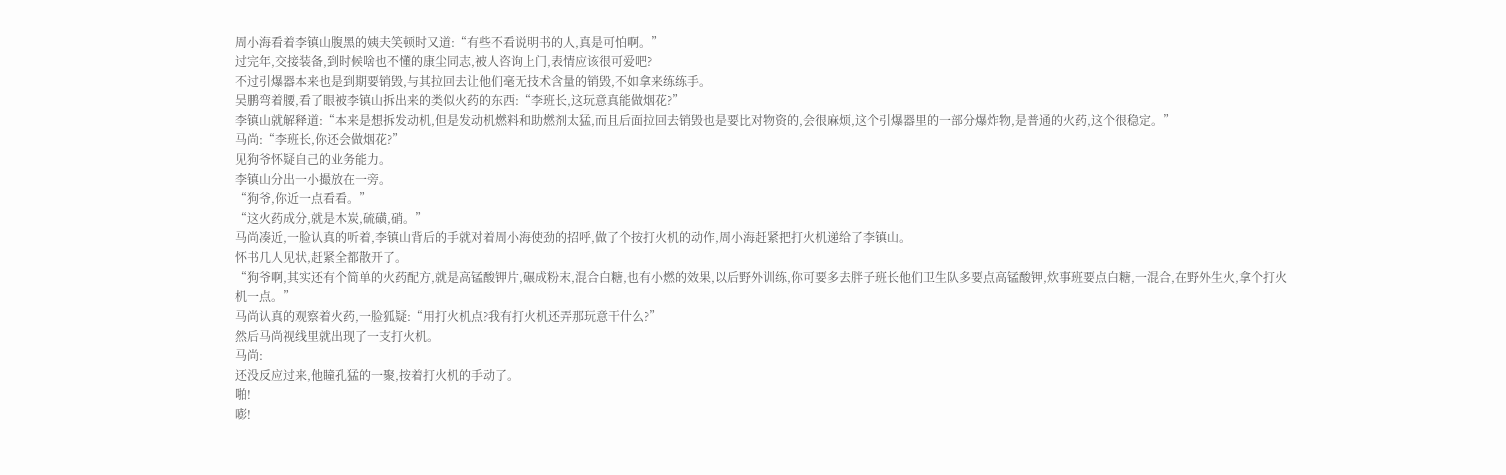周小海看着李镇山腹黑的姨夫笑顿时又道:“有些不看说明书的人,真是可怕啊。”
过完年,交接装备,到时候啥也不懂的康尘同志,被人咨询上门,表情应该很可爱吧?
不过引爆器本来也是到期要销毁,与其拉回去让他们毫无技术含量的销毁,不如拿来练练手。
吴鹏弯着腰,看了眼被李镇山拆出来的类似火药的东西:“李班长,这玩意真能做烟花?”
李镇山就解释道:“本来是想拆发动机,但是发动机燃料和助燃剂太猛,而且后面拉回去销毁也是要比对物资的,会很麻烦,这个引爆器里的一部分爆炸物,是普通的火药,这个很稳定。”
马尚:“李班长,你还会做烟花?”
见狗爷怀疑自己的业务能力。
李镇山分出一小撮放在一旁。
“狗爷,你近一点看看。”
“这火药成分,就是木炭,硫磺,硝。”
马尚凑近,一脸认真的听着,李镇山背后的手就对着周小海使劲的招呼,做了个按打火机的动作,周小海赶紧把打火机递给了李镇山。
怀书几人见状,赶紧全都散开了。
“狗爷啊,其实还有个简单的火药配方,就是高锰酸钾片,碾成粉末,混合白糖,也有小燃的效果,以后野外训练,你可要多去胖子班长他们卫生队多要点高锰酸钾,炊事班要点白糖,一混合,在野外生火,拿个打火机一点。”
马尚认真的观察着火药,一脸狐疑:“用打火机点?我有打火机还弄那玩意干什么?”
然后马尚视线里就出现了一支打火机。
马尚:
还没反应过来,他瞳孔猛的一聚,按着打火机的手动了。
啪!
嘭!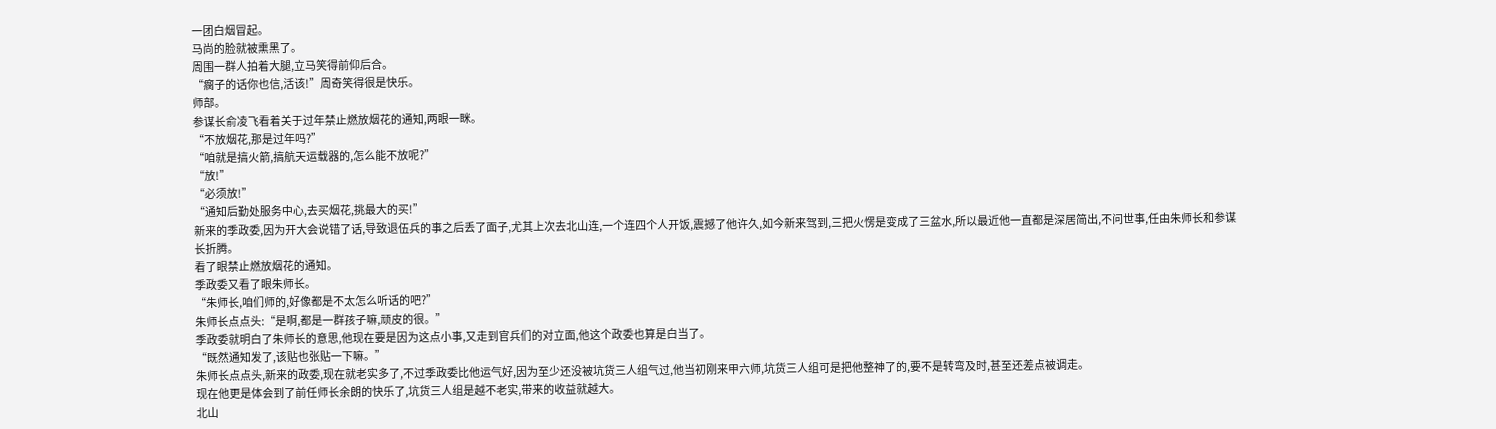一团白烟冒起。
马尚的脸就被熏黑了。
周围一群人拍着大腿,立马笑得前仰后合。
“瘸子的话你也信,活该!”周奇笑得很是快乐。
师部。
参谋长俞凌飞看着关于过年禁止燃放烟花的通知,两眼一眯。
“不放烟花,那是过年吗?”
“咱就是搞火箭,搞航天运载器的,怎么能不放呢?”
“放!”
“必须放!”
“通知后勤处服务中心,去买烟花,挑最大的买!”
新来的季政委,因为开大会说错了话,导致退伍兵的事之后丢了面子,尤其上次去北山连,一个连四个人开饭,震撼了他许久,如今新来驾到,三把火愣是变成了三盆水,所以最近他一直都是深居简出,不问世事,任由朱师长和参谋长折腾。
看了眼禁止燃放烟花的通知。
季政委又看了眼朱师长。
“朱师长,咱们师的,好像都是不太怎么听话的吧?”
朱师长点点头:“是啊,都是一群孩子嘛,顽皮的很。”
季政委就明白了朱师长的意思,他现在要是因为这点小事,又走到官兵们的对立面,他这个政委也算是白当了。
“既然通知发了,该贴也张贴一下嘛。”
朱师长点点头,新来的政委,现在就老实多了,不过季政委比他运气好,因为至少还没被坑货三人组气过,他当初刚来甲六师,坑货三人组可是把他整神了的,要不是转弯及时,甚至还差点被调走。
现在他更是体会到了前任师长余朗的快乐了,坑货三人组是越不老实,带来的收益就越大。
北山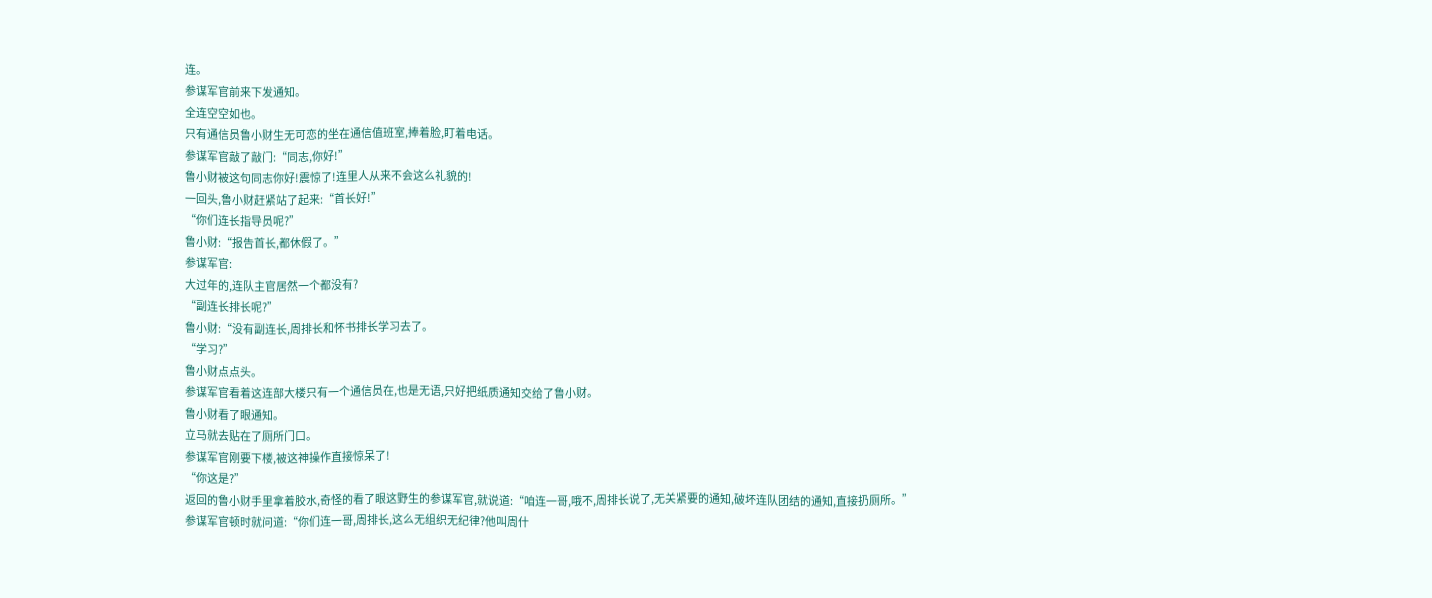连。
参谋军官前来下发通知。
全连空空如也。
只有通信员鲁小财生无可恋的坐在通信值班室,捧着脸,盯着电话。
参谋军官敲了敲门:“同志,你好!”
鲁小财被这句同志你好!震惊了!连里人从来不会这么礼貌的!
一回头,鲁小财赶紧站了起来:“首长好!”
“你们连长指导员呢?”
鲁小财:“报告首长,都休假了。”
参谋军官:
大过年的,连队主官居然一个都没有?
“副连长排长呢?”
鲁小财:“没有副连长,周排长和怀书排长学习去了。
“学习?”
鲁小财点点头。
参谋军官看着这连部大楼只有一个通信员在,也是无语,只好把纸质通知交给了鲁小财。
鲁小财看了眼通知。
立马就去贴在了厕所门口。
参谋军官刚要下楼,被这神操作直接惊呆了!
“你这是?”
返回的鲁小财手里拿着胶水,奇怪的看了眼这野生的参谋军官,就说道:“咱连一哥,哦不,周排长说了,无关紧要的通知,破坏连队团结的通知,直接扔厕所。”
参谋军官顿时就问道:“你们连一哥,周排长,这么无组织无纪律?他叫周什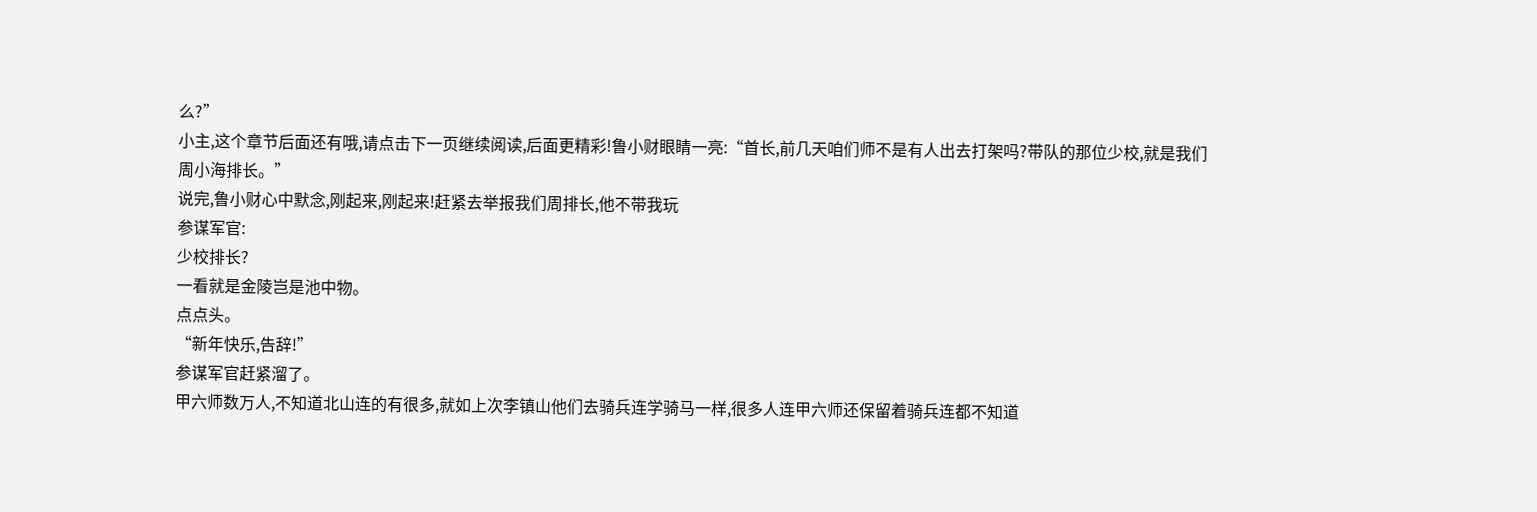么?”
小主,这个章节后面还有哦,请点击下一页继续阅读,后面更精彩!鲁小财眼睛一亮:“首长,前几天咱们师不是有人出去打架吗?带队的那位少校,就是我们周小海排长。”
说完,鲁小财心中默念,刚起来,刚起来!赶紧去举报我们周排长,他不带我玩
参谋军官:
少校排长?
一看就是金陵岂是池中物。
点点头。
“新年快乐,告辞!”
参谋军官赶紧溜了。
甲六师数万人,不知道北山连的有很多,就如上次李镇山他们去骑兵连学骑马一样,很多人连甲六师还保留着骑兵连都不知道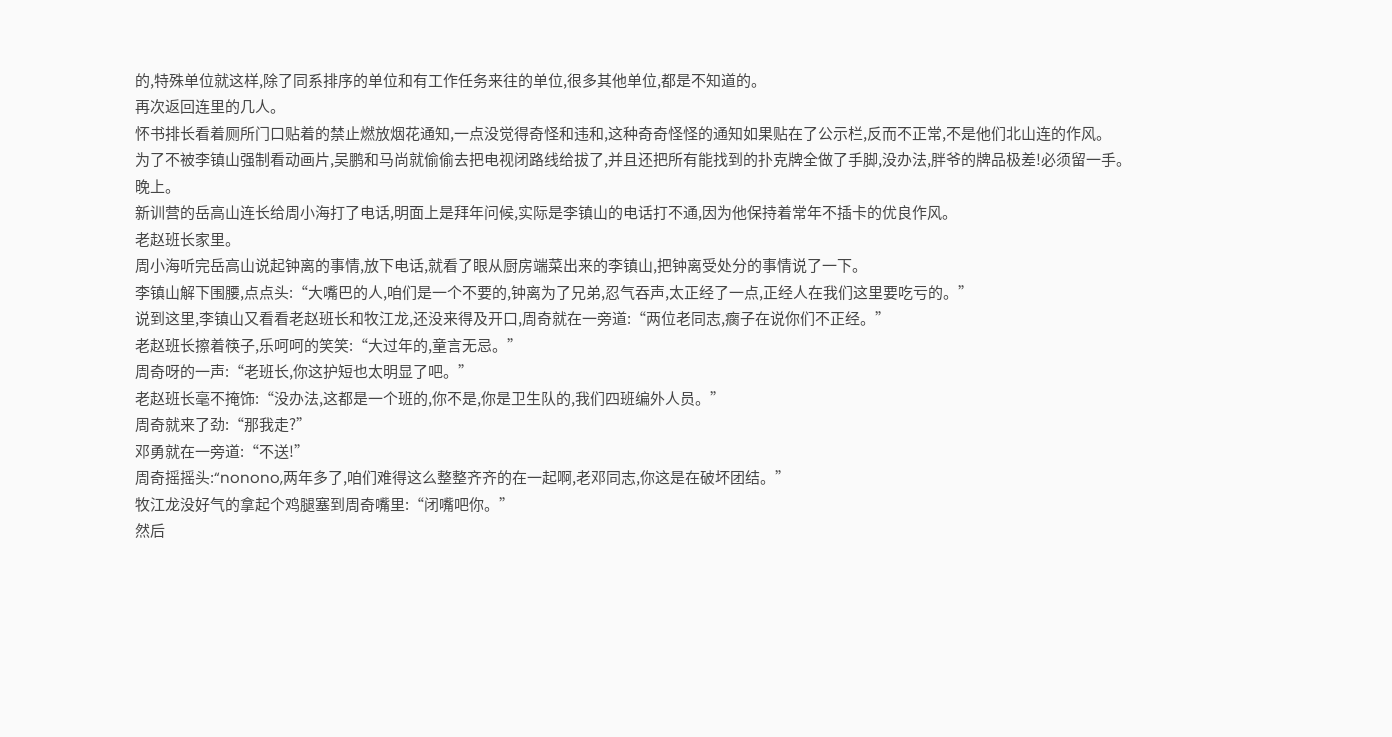的,特殊单位就这样,除了同系排序的单位和有工作任务来往的单位,很多其他单位,都是不知道的。
再次返回连里的几人。
怀书排长看着厕所门口贴着的禁止燃放烟花通知,一点没觉得奇怪和违和,这种奇奇怪怪的通知如果贴在了公示栏,反而不正常,不是他们北山连的作风。
为了不被李镇山强制看动画片,吴鹏和马尚就偷偷去把电视闭路线给拔了,并且还把所有能找到的扑克牌全做了手脚,没办法,胖爷的牌品极差!必须留一手。
晚上。
新训营的岳高山连长给周小海打了电话,明面上是拜年问候,实际是李镇山的电话打不通,因为他保持着常年不插卡的优良作风。
老赵班长家里。
周小海听完岳高山说起钟离的事情,放下电话,就看了眼从厨房端菜出来的李镇山,把钟离受处分的事情说了一下。
李镇山解下围腰,点点头:“大嘴巴的人,咱们是一个不要的,钟离为了兄弟,忍气吞声,太正经了一点,正经人在我们这里要吃亏的。”
说到这里,李镇山又看看老赵班长和牧江龙,还没来得及开口,周奇就在一旁道:“两位老同志,瘸子在说你们不正经。”
老赵班长擦着筷子,乐呵呵的笑笑:“大过年的,童言无忌。”
周奇呀的一声:“老班长,你这护短也太明显了吧。”
老赵班长毫不掩饰:“没办法,这都是一个班的,你不是,你是卫生队的,我们四班编外人员。”
周奇就来了劲:“那我走?”
邓勇就在一旁道:“不送!”
周奇摇摇头:“nonono,两年多了,咱们难得这么整整齐齐的在一起啊,老邓同志,你这是在破坏团结。”
牧江龙没好气的拿起个鸡腿塞到周奇嘴里:“闭嘴吧你。”
然后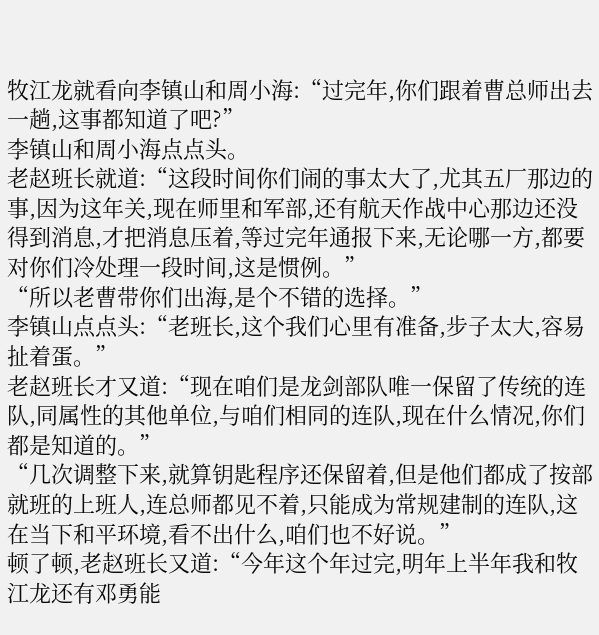牧江龙就看向李镇山和周小海:“过完年,你们跟着曹总师出去一趟,这事都知道了吧?”
李镇山和周小海点点头。
老赵班长就道:“这段时间你们闹的事太大了,尤其五厂那边的事,因为这年关,现在师里和军部,还有航天作战中心那边还没得到消息,才把消息压着,等过完年通报下来,无论哪一方,都要对你们冷处理一段时间,这是惯例。”
“所以老曹带你们出海,是个不错的选择。”
李镇山点点头:“老班长,这个我们心里有准备,步子太大,容易扯着蛋。”
老赵班长才又道:“现在咱们是龙剑部队唯一保留了传统的连队,同属性的其他单位,与咱们相同的连队,现在什么情况,你们都是知道的。”
“几次调整下来,就算钥匙程序还保留着,但是他们都成了按部就班的上班人,连总师都见不着,只能成为常规建制的连队,这在当下和平环境,看不出什么,咱们也不好说。”
顿了顿,老赵班长又道:“今年这个年过完,明年上半年我和牧江龙还有邓勇能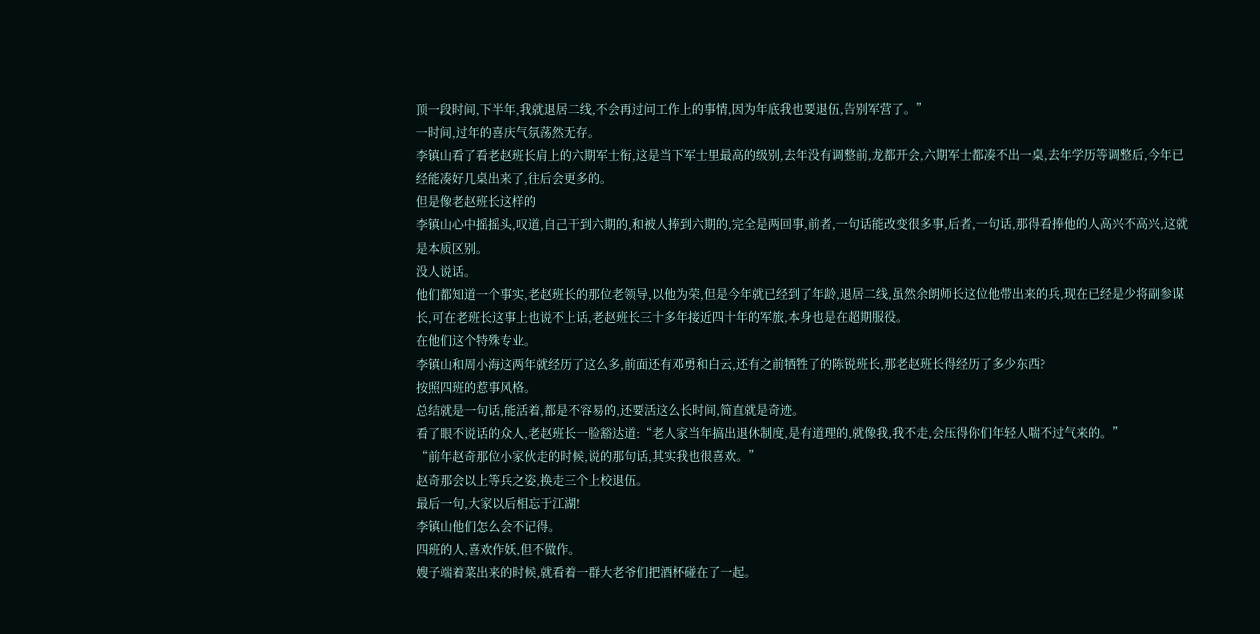顶一段时间,下半年,我就退居二线,不会再过问工作上的事情,因为年底我也要退伍,告别军营了。”
一时间,过年的喜庆气氛荡然无存。
李镇山看了看老赵班长肩上的六期军士衔,这是当下军士里最高的级别,去年没有调整前,龙都开会,六期军士都凑不出一桌,去年学历等调整后,今年已经能凑好几桌出来了,往后会更多的。
但是像老赵班长这样的
李镇山心中摇摇头,叹道,自己干到六期的,和被人捧到六期的,完全是两回事,前者,一句话能改变很多事,后者,一句话,那得看捧他的人高兴不高兴,这就是本质区别。
没人说话。
他们都知道一个事实,老赵班长的那位老领导,以他为荣,但是今年就已经到了年龄,退居二线,虽然余朗师长这位他带出来的兵,现在已经是少将副参谋长,可在老班长这事上也说不上话,老赵班长三十多年接近四十年的军旅,本身也是在超期服役。
在他们这个特殊专业。
李镇山和周小海这两年就经历了这么多,前面还有邓勇和白云,还有之前牺牲了的陈锐班长,那老赵班长得经历了多少东西?
按照四班的惹事风格。
总结就是一句话,能活着,都是不容易的,还要活这么长时间,简直就是奇迹。
看了眼不说话的众人,老赵班长一脸豁达道:“老人家当年搞出退休制度,是有道理的,就像我,我不走,会压得你们年轻人喘不过气来的。”
“前年赵奇那位小家伙走的时候,说的那句话,其实我也很喜欢。”
赵奇那会以上等兵之姿,换走三个上校退伍。
最后一句,大家以后相忘于江湖!
李镇山他们怎么会不记得。
四班的人,喜欢作妖,但不做作。
嫂子端着菜出来的时候,就看着一群大老爷们把酒杯碰在了一起。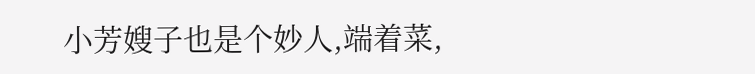小芳嫂子也是个妙人,端着菜,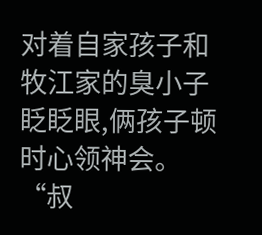对着自家孩子和牧江家的臭小子眨眨眼,俩孩子顿时心领神会。
“叔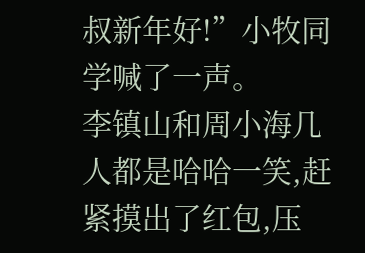叔新年好!”小牧同学喊了一声。
李镇山和周小海几人都是哈哈一笑,赶紧摸出了红包,压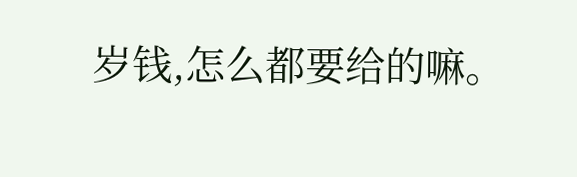岁钱,怎么都要给的嘛。